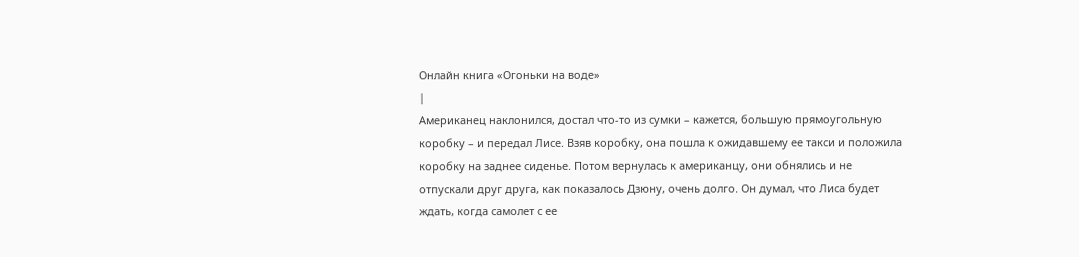Онлайн книга «Огоньки на воде»
|
Американец наклонился, достал что-то из сумки – кажется, большую прямоугольную коробку – и передал Лисе. Взяв коробку, она пошла к ожидавшему ее такси и положила коробку на заднее сиденье. Потом вернулась к американцу, они обнялись и не отпускали друг друга, как показалось Дзюну, очень долго. Он думал, что Лиса будет ждать, когда самолет с ее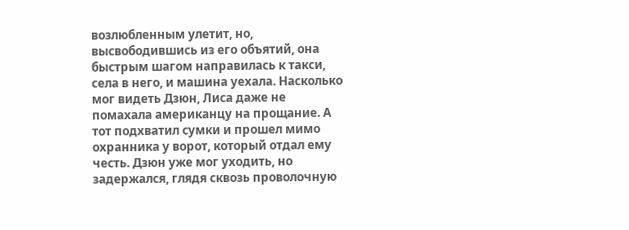возлюбленным улетит, но, высвободившись из его объятий, она быстрым шагом направилась к такси, села в него, и машина уехала. Насколько мог видеть Дзюн, Лиса даже не помахала американцу на прощание. А тот подхватил сумки и прошел мимо охранника у ворот, который отдал ему честь. Дзюн уже мог уходить, но задержался, глядя сквозь проволочную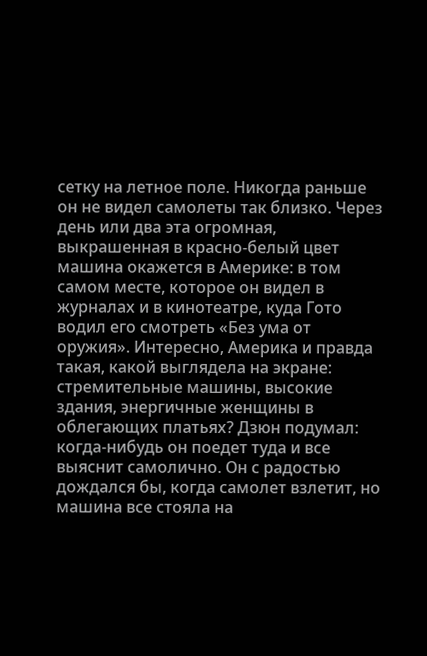сетку на летное поле. Никогда раньше он не видел самолеты так близко. Через день или два эта огромная, выкрашенная в красно-белый цвет машина окажется в Америке: в том самом месте, которое он видел в журналах и в кинотеатре, куда Гото водил его смотреть «Без ума от оружия». Интересно, Америка и правда такая, какой выглядела на экране: стремительные машины, высокие здания, энергичные женщины в облегающих платьях? Дзюн подумал: когда-нибудь он поедет туда и все выяснит самолично. Он с радостью дождался бы, когда самолет взлетит, но машина все стояла на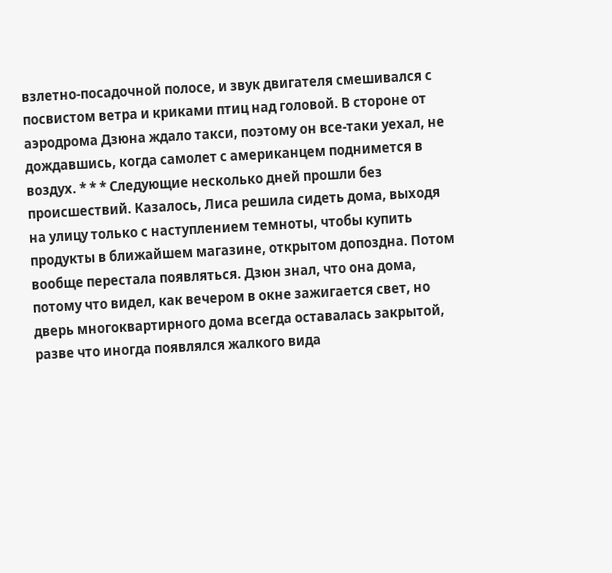взлетно-посадочной полосе, и звук двигателя смешивался с посвистом ветра и криками птиц над головой. В стороне от аэродрома Дзюна ждало такси, поэтому он все-таки уехал, не дождавшись, когда самолет с американцем поднимется в воздух. * * * Следующие несколько дней прошли без происшествий. Казалось, Лиса решила сидеть дома, выходя на улицу только с наступлением темноты, чтобы купить продукты в ближайшем магазине, открытом допоздна. Потом вообще перестала появляться. Дзюн знал, что она дома, потому что видел, как вечером в окне зажигается свет, но дверь многоквартирного дома всегда оставалась закрытой, разве что иногда появлялся жалкого вида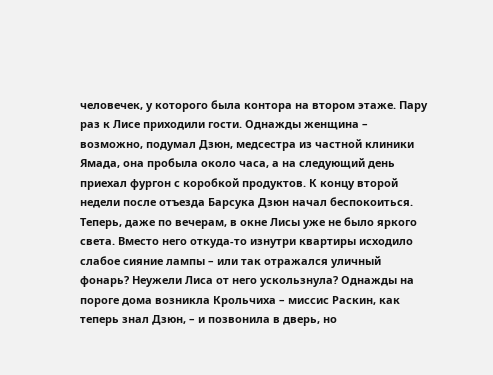человечек, у которого была контора на втором этаже. Пару раз к Лисе приходили гости. Однажды женщина – возможно, подумал Дзюн, медсестра из частной клиники Ямада, она пробыла около часа, а на следующий день приехал фургон с коробкой продуктов. К концу второй недели после отъезда Барсука Дзюн начал беспокоиться. Теперь, даже по вечерам, в окне Лисы уже не было яркого света. Вместо него откуда-то изнутри квартиры исходило слабое сияние лампы – или так отражался уличный фонарь? Неужели Лиса от него ускользнула? Однажды на пороге дома возникла Крольчиха – миссис Раскин, как теперь знал Дзюн, – и позвонила в дверь, но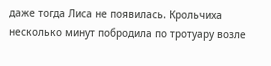даже тогда Лиса не появилась. Крольчиха несколько минут побродила по тротуару возле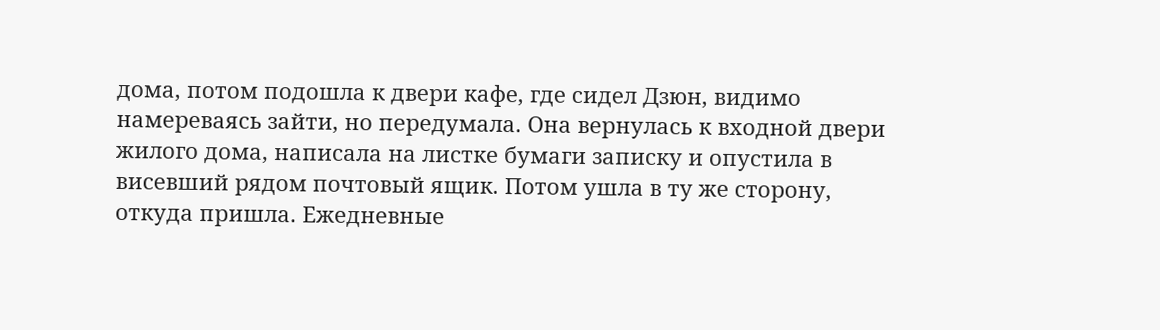дома, потом подошла к двери кафе, где сидел Дзюн, видимо намереваясь зайти, но передумала. Она вернулась к входной двери жилого дома, написала на листке бумаги записку и опустила в висевший рядом почтовый ящик. Потом ушла в ту же сторону, откуда пришла. Ежедневные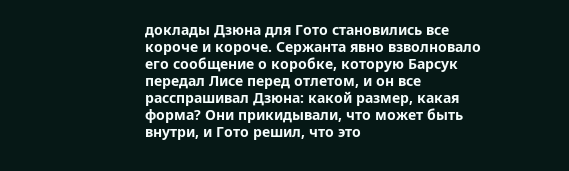доклады Дзюна для Гото становились все короче и короче. Сержанта явно взволновало его сообщение о коробке, которую Барсук передал Лисе перед отлетом, и он все расспрашивал Дзюна: какой размер, какая форма? Они прикидывали, что может быть внутри, и Гото решил, что это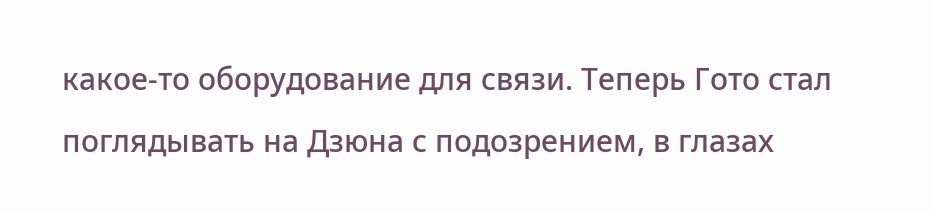какое-то оборудование для связи. Теперь Гото стал поглядывать на Дзюна с подозрением, в глазах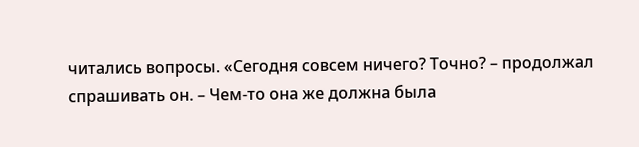читались вопросы. «Сегодня совсем ничего? Точно? – продолжал спрашивать он. – Чем-то она же должна была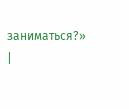заниматься?» |